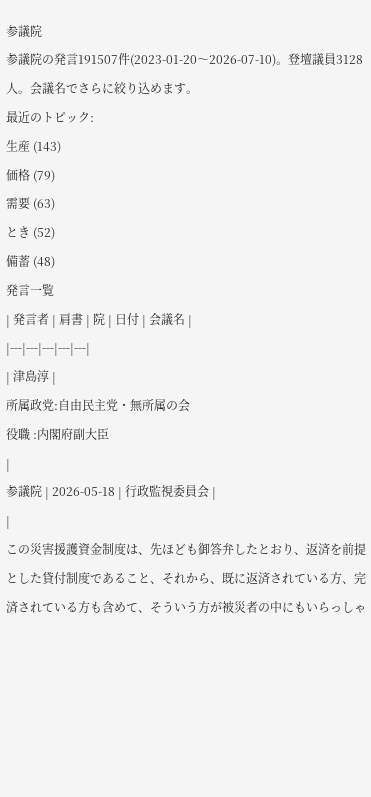参議院
参議院の発言191507件(2023-01-20〜2026-07-10)。登壇議員3128人。会議名でさらに絞り込めます。
最近のトピック:
生産 (143)
価格 (79)
需要 (63)
とき (52)
備蓄 (48)
発言一覧
| 発言者 | 肩書 | 院 | 日付 | 会議名 |
|---|---|---|---|---|
| 津島淳 |
所属政党:自由民主党・無所属の会
役職 :内閣府副大臣
|
参議院 | 2026-05-18 | 行政監視委員会 |
|
この災害援護資金制度は、先ほども御答弁したとおり、返済を前提とした貸付制度であること、それから、既に返済されている方、完済されている方も含めて、そういう方が被災者の中にもいらっしゃ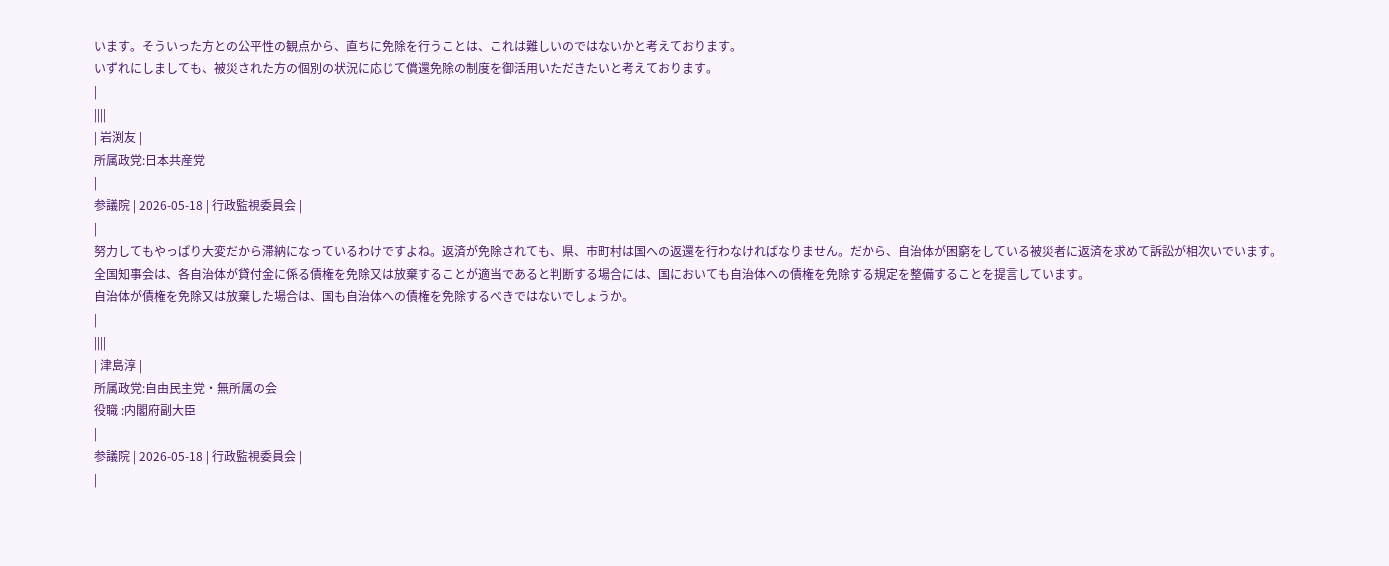います。そういった方との公平性の観点から、直ちに免除を行うことは、これは難しいのではないかと考えております。
いずれにしましても、被災された方の個別の状況に応じて償還免除の制度を御活用いただきたいと考えております。
|
||||
| 岩渕友 |
所属政党:日本共産党
|
参議院 | 2026-05-18 | 行政監視委員会 |
|
努力してもやっぱり大変だから滞納になっているわけですよね。返済が免除されても、県、市町村は国への返還を行わなければなりません。だから、自治体が困窮をしている被災者に返済を求めて訴訟が相次いでいます。
全国知事会は、各自治体が貸付金に係る債権を免除又は放棄することが適当であると判断する場合には、国においても自治体への債権を免除する規定を整備することを提言しています。
自治体が債権を免除又は放棄した場合は、国も自治体への債権を免除するべきではないでしょうか。
|
||||
| 津島淳 |
所属政党:自由民主党・無所属の会
役職 :内閣府副大臣
|
参議院 | 2026-05-18 | 行政監視委員会 |
|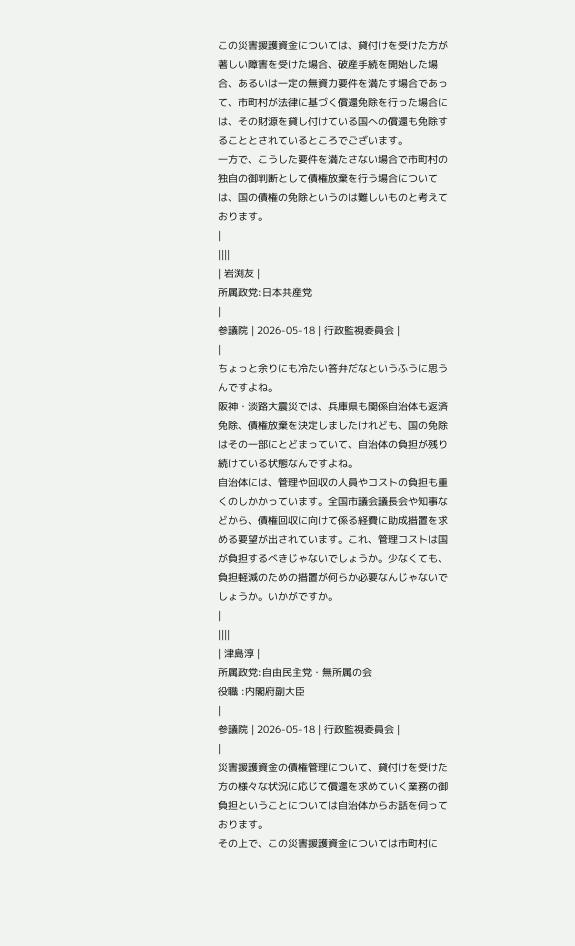この災害援護資金については、貸付けを受けた方が著しい障害を受けた場合、破産手続を開始した場合、あるいは一定の無資力要件を満たす場合であって、市町村が法律に基づく償還免除を行った場合には、その財源を貸し付けている国への償還も免除することとされているところでございます。
一方で、こうした要件を満たさない場合で市町村の独自の御判断として債権放棄を行う場合については、国の債権の免除というのは難しいものと考えております。
|
||||
| 岩渕友 |
所属政党:日本共産党
|
参議院 | 2026-05-18 | 行政監視委員会 |
|
ちょっと余りにも冷たい答弁だなというふうに思うんですよね。
阪神・淡路大震災では、兵庫県も関係自治体も返済免除、債権放棄を決定しましたけれども、国の免除はその一部にとどまっていて、自治体の負担が残り続けている状態なんですよね。
自治体には、管理や回収の人員やコストの負担も重くのしかかっています。全国市議会議長会や知事などから、債権回収に向けて係る経費に助成措置を求める要望が出されています。これ、管理コストは国が負担するべきじゃないでしょうか。少なくても、負担軽減のための措置が何らか必要なんじゃないでしょうか。いかがですか。
|
||||
| 津島淳 |
所属政党:自由民主党・無所属の会
役職 :内閣府副大臣
|
参議院 | 2026-05-18 | 行政監視委員会 |
|
災害援護資金の債権管理について、貸付けを受けた方の様々な状況に応じて償還を求めていく業務の御負担ということについては自治体からお話を伺っております。
その上で、この災害援護資金については市町村に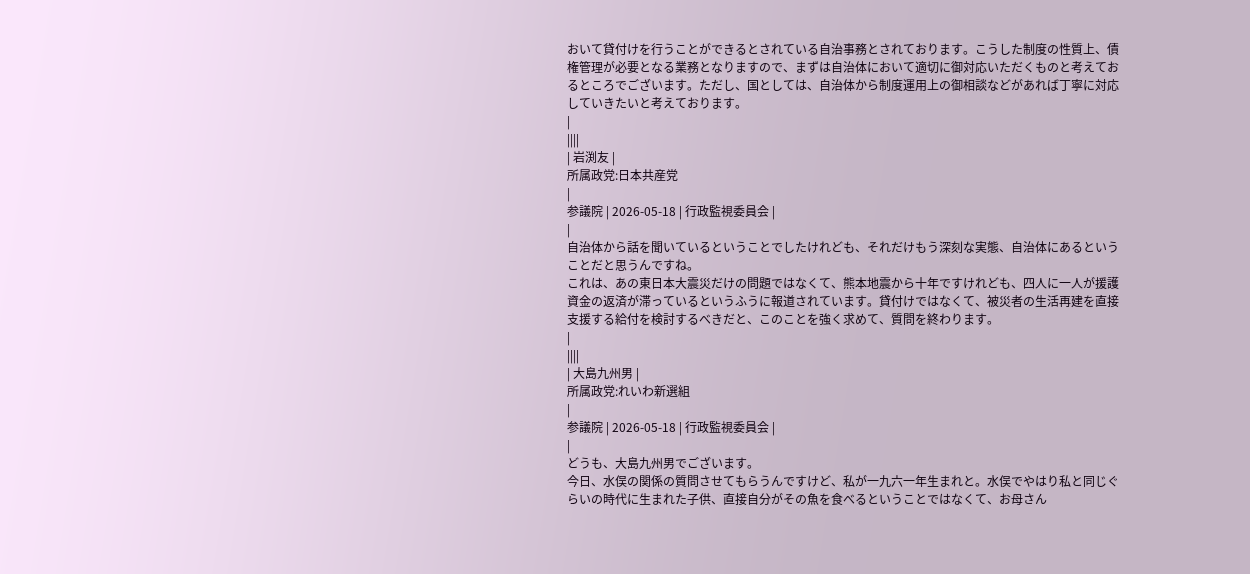おいて貸付けを行うことができるとされている自治事務とされております。こうした制度の性質上、債権管理が必要となる業務となりますので、まずは自治体において適切に御対応いただくものと考えておるところでございます。ただし、国としては、自治体から制度運用上の御相談などがあれば丁寧に対応していきたいと考えております。
|
||||
| 岩渕友 |
所属政党:日本共産党
|
参議院 | 2026-05-18 | 行政監視委員会 |
|
自治体から話を聞いているということでしたけれども、それだけもう深刻な実態、自治体にあるということだと思うんですね。
これは、あの東日本大震災だけの問題ではなくて、熊本地震から十年ですけれども、四人に一人が援護資金の返済が滞っているというふうに報道されています。貸付けではなくて、被災者の生活再建を直接支援する給付を検討するべきだと、このことを強く求めて、質問を終わります。
|
||||
| 大島九州男 |
所属政党:れいわ新選組
|
参議院 | 2026-05-18 | 行政監視委員会 |
|
どうも、大島九州男でございます。
今日、水俣の関係の質問させてもらうんですけど、私が一九六一年生まれと。水俣でやはり私と同じぐらいの時代に生まれた子供、直接自分がその魚を食べるということではなくて、お母さん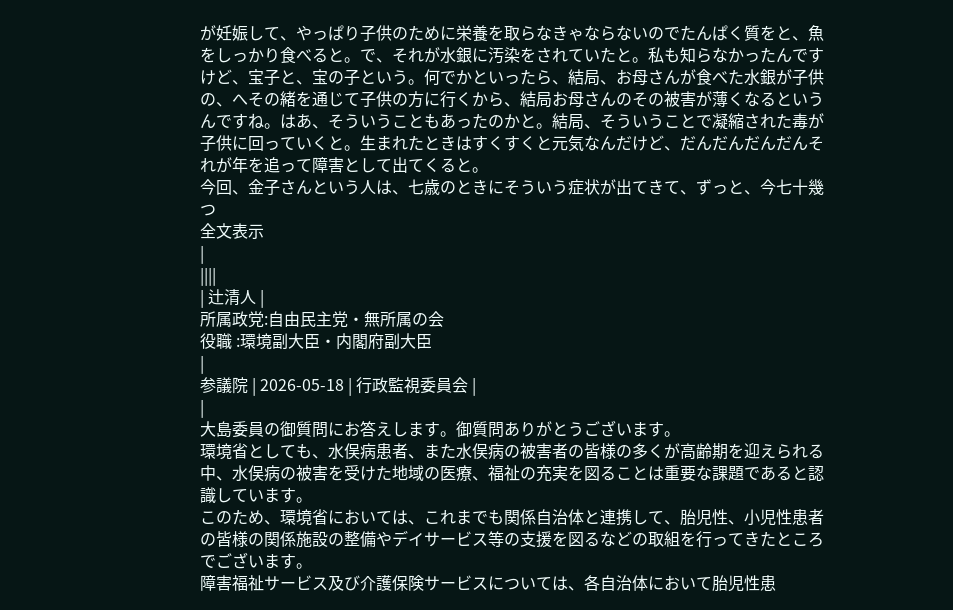が妊娠して、やっぱり子供のために栄養を取らなきゃならないのでたんぱく質をと、魚をしっかり食べると。で、それが水銀に汚染をされていたと。私も知らなかったんですけど、宝子と、宝の子という。何でかといったら、結局、お母さんが食べた水銀が子供の、へその緒を通じて子供の方に行くから、結局お母さんのその被害が薄くなるというんですね。はあ、そういうこともあったのかと。結局、そういうことで凝縮された毒が子供に回っていくと。生まれたときはすくすくと元気なんだけど、だんだんだんだんそれが年を追って障害として出てくると。
今回、金子さんという人は、七歳のときにそういう症状が出てきて、ずっと、今七十幾つ
全文表示
|
||||
| 辻清人 |
所属政党:自由民主党・無所属の会
役職 :環境副大臣・内閣府副大臣
|
参議院 | 2026-05-18 | 行政監視委員会 |
|
大島委員の御質問にお答えします。御質問ありがとうございます。
環境省としても、水俣病患者、また水俣病の被害者の皆様の多くが高齢期を迎えられる中、水俣病の被害を受けた地域の医療、福祉の充実を図ることは重要な課題であると認識しています。
このため、環境省においては、これまでも関係自治体と連携して、胎児性、小児性患者の皆様の関係施設の整備やデイサービス等の支援を図るなどの取組を行ってきたところでございます。
障害福祉サービス及び介護保険サービスについては、各自治体において胎児性患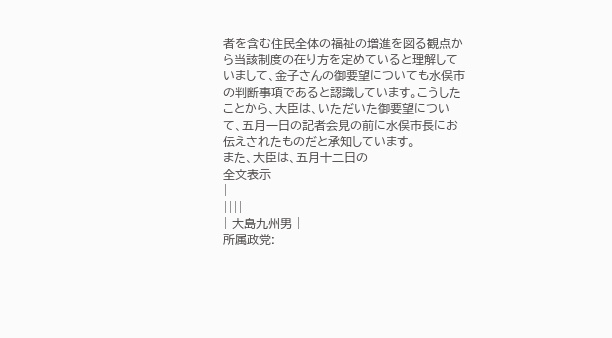者を含む住民全体の福祉の増進を図る観点から当該制度の在り方を定めていると理解していまして、金子さんの御要望についても水俣市の判断事項であると認識しています。こうしたことから、大臣は、いただいた御要望について、五月一日の記者会見の前に水俣市長にお伝えされたものだと承知しています。
また、大臣は、五月十二日の
全文表示
|
||||
| 大島九州男 |
所属政党: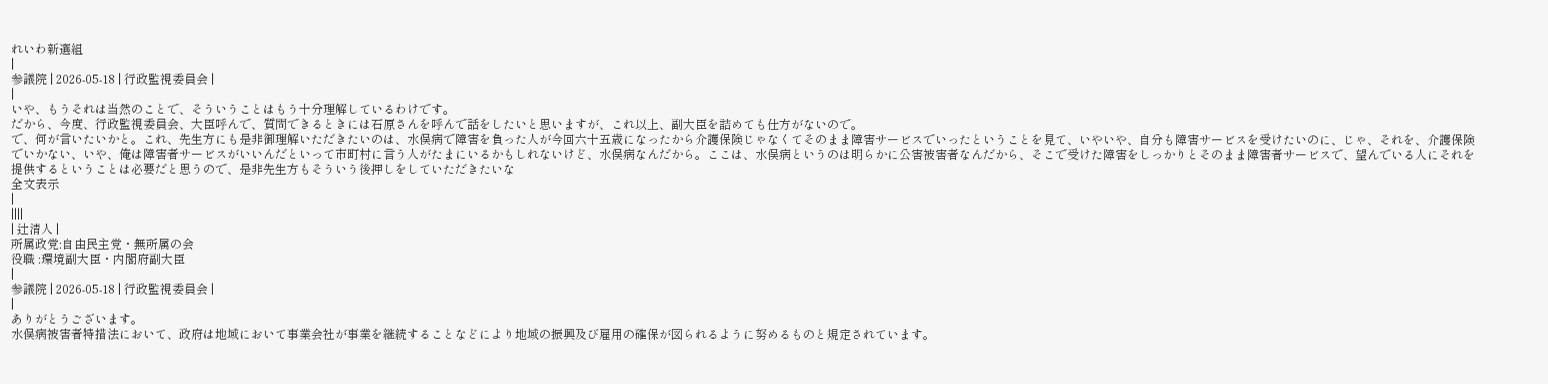れいわ新選組
|
参議院 | 2026-05-18 | 行政監視委員会 |
|
いや、もうそれは当然のことで、そういうことはもう十分理解しているわけです。
だから、今度、行政監視委員会、大臣呼んで、質問できるときには石原さんを呼んで話をしたいと思いますが、これ以上、副大臣を詰めても仕方がないので。
で、何が言いたいかと。これ、先生方にも是非御理解いただきたいのは、水俣病で障害を負った人が今回六十五歳になったから介護保険じゃなくてそのまま障害サービスでいったということを見て、いやいや、自分も障害サービスを受けたいのに、じゃ、それを、介護保険でいかない、いや、俺は障害者サービスがいいんだといって市町村に言う人がたまにいるかもしれないけど、水俣病なんだから。ここは、水俣病というのは明らかに公害被害者なんだから、そこで受けた障害をしっかりとそのまま障害者サービスで、望んでいる人にそれを提供するということは必要だと思うので、是非先生方もそういう後押しをしていただきたいな
全文表示
|
||||
| 辻清人 |
所属政党:自由民主党・無所属の会
役職 :環境副大臣・内閣府副大臣
|
参議院 | 2026-05-18 | 行政監視委員会 |
|
ありがとうございます。
水俣病被害者特措法において、政府は地域において事業会社が事業を継続することなどにより地域の振興及び雇用の確保が図られるように努めるものと規定されています。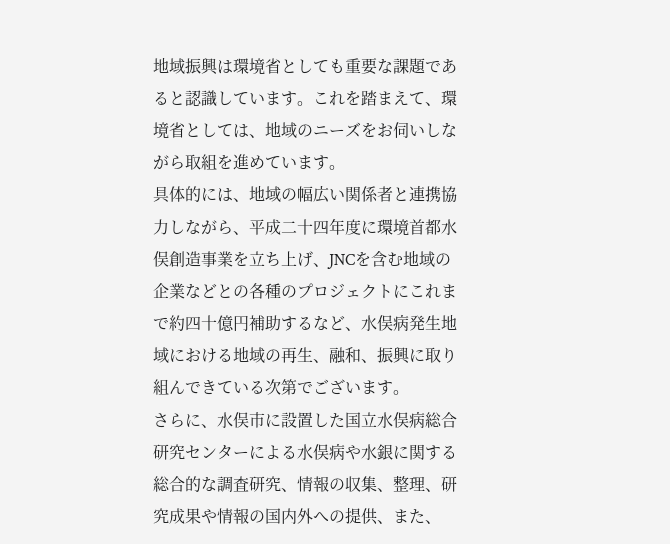地域振興は環境省としても重要な課題であると認識しています。これを踏まえて、環境省としては、地域のニーズをお伺いしながら取組を進めています。
具体的には、地域の幅広い関係者と連携協力しながら、平成二十四年度に環境首都水俣創造事業を立ち上げ、JNCを含む地域の企業などとの各種のプロジェクトにこれまで約四十億円補助するなど、水俣病発生地域における地域の再生、融和、振興に取り組んできている次第でございます。
さらに、水俣市に設置した国立水俣病総合研究センターによる水俣病や水銀に関する総合的な調査研究、情報の収集、整理、研究成果や情報の国内外への提供、また、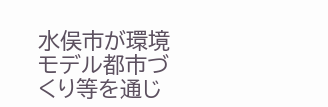水俣市が環境モデル都市づくり等を通じ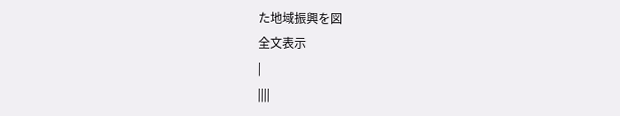た地域振興を図
全文表示
|
||||